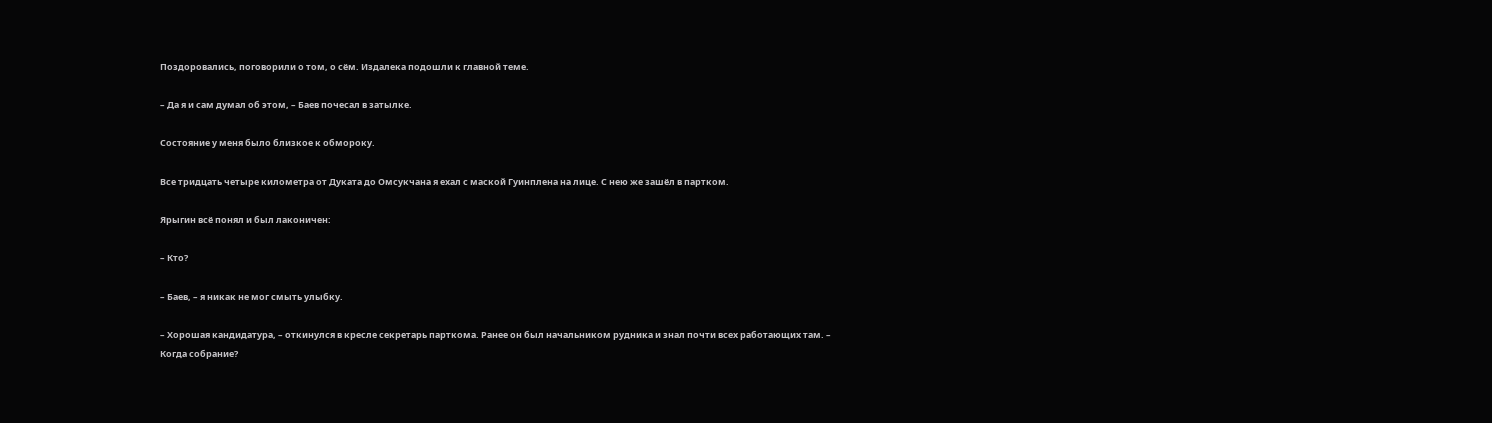Поздоровались, поговорили о том, о сём. Издалека подошли к главной теме.

– Да я и сам думал об этом, – Баев почесал в затылке.

Состояние у меня было близкое к обмороку.

Все тридцать четыре километра от Дуката до Омсукчана я ехал с маской Гуинплена на лице. С нею же зашёл в партком.

Ярыгин всё понял и был лаконичен:

– Кто?

– Баев, – я никак не мог смыть улыбку.

– Хорошая кандидатура, – откинулся в кресле секретарь парткома. Ранее он был начальником рудника и знал почти всех работающих там. – Когда собрание?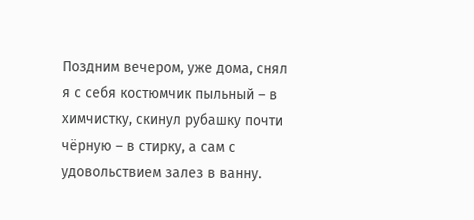Поздним вечером, уже дома, снял я с себя костюмчик пыльный – в химчистку, скинул рубашку почти чёрную – в стирку, а сам с удовольствием залез в ванну.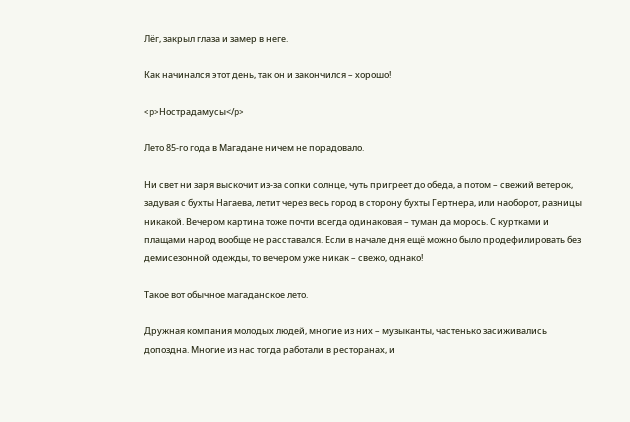Лёг, закрыл глаза и замер в неге.

Как начинался этот день, так он и закончился – хорошо!

<p>Нострадамусы</p>

Лето 85-го года в Магадане ничем не порадовало.

Ни свет ни заря выскочит из-за сопки солнце, чуть пригреет до обеда, а потом – свежий ветерок, задувая с бухты Нагаева, летит через весь город в сторону бухты Гертнера, или наоборот, разницы никакой. Вечером картина тоже почти всегда одинаковая – туман да морось. С куртками и плащами народ вообще не расставался. Если в начале дня ещё можно было продефилировать без демисезонной одежды, то вечером уже никак – свежо, однако!

Такое вот обычное магаданское лето.

Дружная компания молодых людей, многие из них – музыканты, частенько засиживались допоздна. Многие из нас тогда работали в ресторанах, и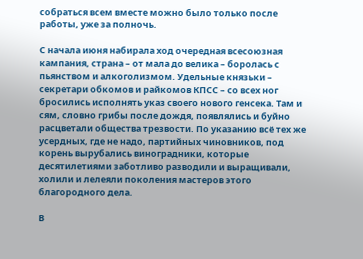собраться всем вместе можно было только после работы, уже за полночь.

С начала июня набирала ход очередная всесоюзная кампания, страна – от мала до велика – боролась с пьянством и алкоголизмом. Удельные князьки – секретари обкомов и райкомов КПСС – со всех ног бросились исполнять указ своего нового генсека. Там и сям, словно грибы после дождя, появлялись и буйно расцветали общества трезвости. По указанию всё тех же усердных, где не надо, партийных чиновников, под корень вырубались виноградники, которые десятилетиями заботливо разводили и выращивали, холили и лелеяли поколения мастеров этого благородного дела.

В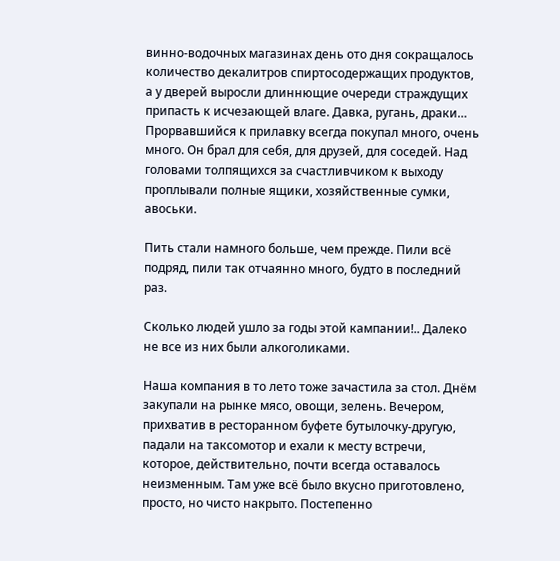винно-водочных магазинах день ото дня сокращалось количество декалитров спиртосодержащих продуктов, а у дверей выросли длиннющие очереди страждущих припасть к исчезающей влаге. Давка, ругань, драки… Прорвавшийся к прилавку всегда покупал много, очень много. Он брал для себя, для друзей, для соседей. Над головами толпящихся за счастливчиком к выходу проплывали полные ящики, хозяйственные сумки, авоськи.

Пить стали намного больше, чем прежде. Пили всё подряд, пили так отчаянно много, будто в последний раз.

Сколько людей ушло за годы этой кампании!.. Далеко не все из них были алкоголиками.

Наша компания в то лето тоже зачастила за стол. Днём закупали на рынке мясо, овощи, зелень. Вечером, прихватив в ресторанном буфете бутылочку-другую, падали на таксомотор и ехали к месту встречи, которое, действительно, почти всегда оставалось неизменным. Там уже всё было вкусно приготовлено, просто, но чисто накрыто. Постепенно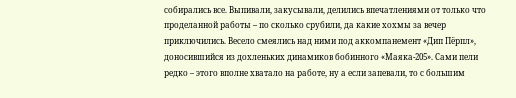собирались все. Выпивали, закусывали, делились впечатлениями от только что проделанной работы – по сколько срубили, да какие хохмы за вечер приключились. Весело смеялись над ними под аккомпанемент «Дип Пёрпл», доносившийся из дохленьких динамиков бобинного «Маяка-205». Сами пели редко – этого вполне хватало на работе, ну а если запевали, то с большим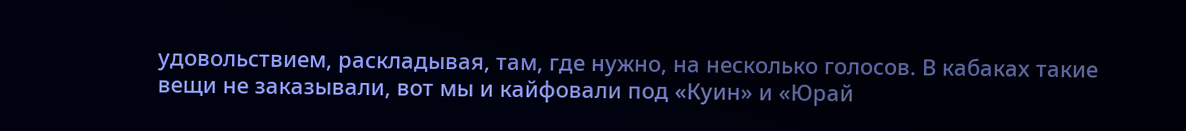удовольствием, раскладывая, там, где нужно, на несколько голосов. В кабаках такие вещи не заказывали, вот мы и кайфовали под «Куин» и «Юрай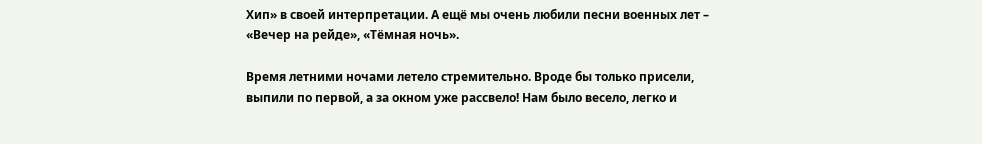Хип» в своей интерпретации. А ещё мы очень любили песни военных лет – «Вечер на рейде», «Тёмная ночь».

Время летними ночами летело стремительно. Вроде бы только присели, выпили по первой, а за окном уже рассвело! Нам было весело, легко и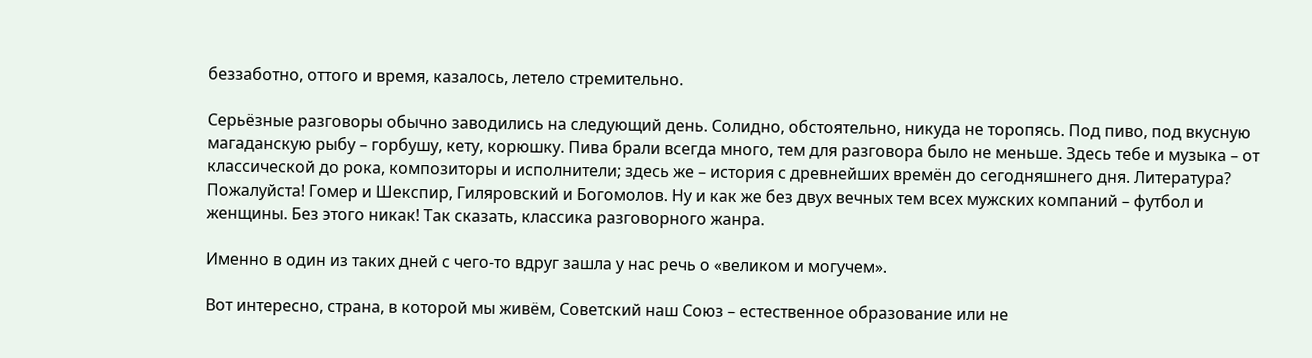беззаботно, оттого и время, казалось, летело стремительно.

Серьёзные разговоры обычно заводились на следующий день. Солидно, обстоятельно, никуда не торопясь. Под пиво, под вкусную магаданскую рыбу – горбушу, кету, корюшку. Пива брали всегда много, тем для разговора было не меньше. Здесь тебе и музыка – от классической до рока, композиторы и исполнители; здесь же – история с древнейших времён до сегодняшнего дня. Литература? Пожалуйста! Гомер и Шекспир, Гиляровский и Богомолов. Ну и как же без двух вечных тем всех мужских компаний – футбол и женщины. Без этого никак! Так сказать, классика разговорного жанра.

Именно в один из таких дней с чего-то вдруг зашла у нас речь о «великом и могучем».

Вот интересно, страна, в которой мы живём, Советский наш Союз – естественное образование или не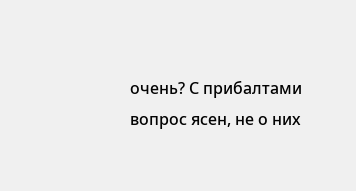очень? С прибалтами вопрос ясен, не о них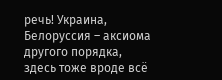речь! Украина, Белоруссия – аксиома другого порядка, здесь тоже вроде всё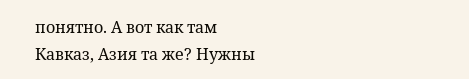понятно. А вот как там Кавказ, Азия та же? Нужны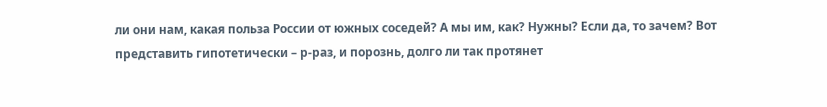ли они нам, какая польза России от южных соседей? А мы им, как? Нужны? Если да, то зачем? Вот представить гипотетически – р-раз, и порознь, долго ли так протянет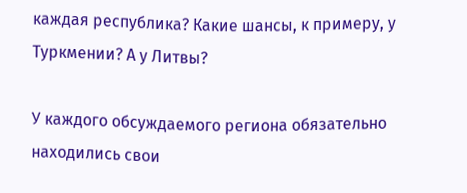каждая республика? Какие шансы, к примеру, у Туркмении? А у Литвы?

У каждого обсуждаемого региона обязательно находились свои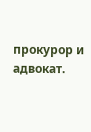прокурор и адвокат.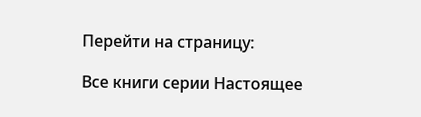Перейти на страницу:

Все книги серии Настоящее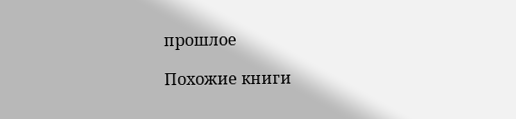прошлое

Похожие книги